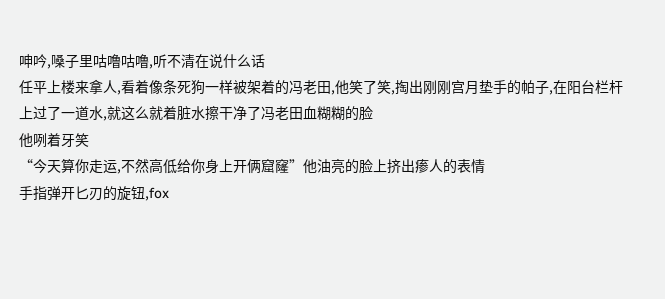呻吟,嗓子里咕噜咕噜,听不清在说什么话
任平上楼来拿人,看着像条死狗一样被架着的冯老田,他笑了笑,掏出刚刚宫月垫手的帕子,在阳台栏杆上过了一道水,就这么就着脏水擦干净了冯老田血糊糊的脸
他咧着牙笑
“今天算你走运,不然高低给你身上开俩窟窿”他油亮的脸上挤出瘆人的表情
手指弹开匕刃的旋钮,fox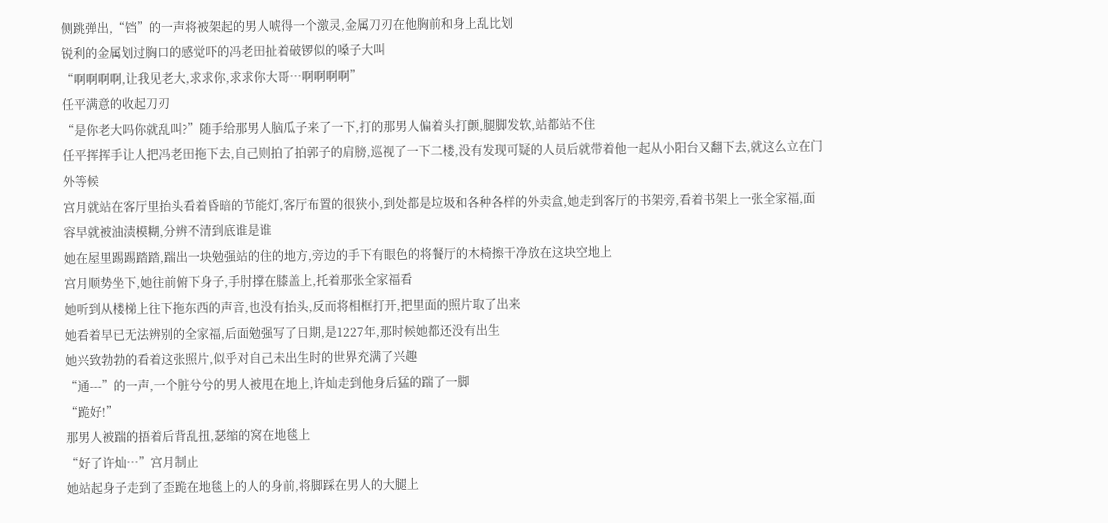侧跳弹出,“铛”的一声将被架起的男人唬得一个激灵,金属刀刃在他胸前和身上乱比划
锐利的金属划过胸口的感觉吓的冯老田扯着破锣似的嗓子大叫
“啊啊啊啊,让我见老大,求求你,求求你大哥…啊啊啊啊”
任平满意的收起刀刃
“是你老大吗你就乱叫?”随手给那男人脑瓜子来了一下,打的那男人偏着头打颤,腿脚发软,站都站不住
任平挥挥手让人把冯老田拖下去,自己则拍了拍郭子的肩膀,巡视了一下二楼,没有发现可疑的人员后就带着他一起从小阳台又翻下去,就这么立在门外等候
宫月就站在客厅里抬头看着昏暗的节能灯,客厅布置的很狭小,到处都是垃圾和各种各样的外卖盒,她走到客厅的书架旁,看着书架上一张全家福,面容早就被油渍模糊,分辨不清到底谁是谁
她在屋里踢踢踏踏,踹出一块勉强站的住的地方,旁边的手下有眼色的将餐厅的木椅擦干净放在这块空地上
宫月顺势坐下,她往前俯下身子,手肘撑在膝盖上,托着那张全家福看
她听到从楼梯上往下拖东西的声音,也没有抬头,反而将相框打开,把里面的照片取了出来
她看着早已无法辨别的全家福,后面勉强写了日期,是1227年,那时候她都还没有出生
她兴致勃勃的看着这张照片,似乎对自己未出生时的世界充满了兴趣
“通---”的一声,一个脏兮兮的男人被甩在地上,许灿走到他身后猛的踹了一脚
“跪好!”
那男人被踹的捂着后背乱扭,瑟缩的窝在地毯上
“好了许灿…”宫月制止
她站起身子走到了歪跪在地毯上的人的身前,将脚踩在男人的大腿上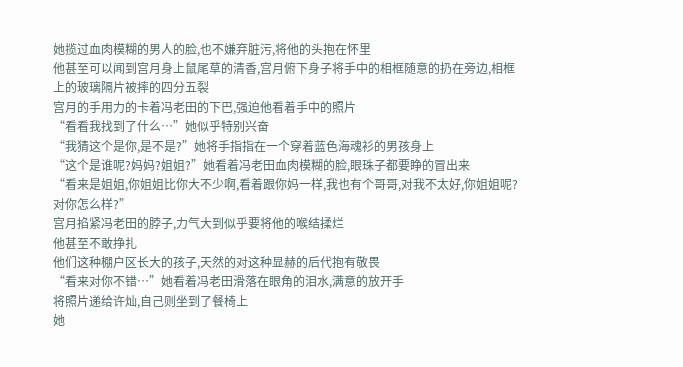她揽过血肉模糊的男人的脸,也不嫌弃脏污,将他的头抱在怀里
他甚至可以闻到宫月身上鼠尾草的清香,宫月俯下身子将手中的相框随意的扔在旁边,相框上的玻璃隔片被摔的四分五裂
宫月的手用力的卡着冯老田的下巴,强迫他看着手中的照片
“看看我找到了什么…”她似乎特别兴奋
“我猜这个是你,是不是?”她将手指指在一个穿着蓝色海魂衫的男孩身上
“这个是谁呢?妈妈?姐姐?”她看着冯老田血肉模糊的脸,眼珠子都要睁的冒出来
“看来是姐姐,你姐姐比你大不少啊,看着跟你妈一样,我也有个哥哥,对我不太好,你姐姐呢?对你怎么样?”
宫月掐紧冯老田的脖子,力气大到似乎要将他的喉结揉烂
他甚至不敢挣扎
他们这种棚户区长大的孩子,天然的对这种显赫的后代抱有敬畏
“看来对你不错…”她看着冯老田滑落在眼角的泪水,满意的放开手
将照片递给许灿,自己则坐到了餐椅上
她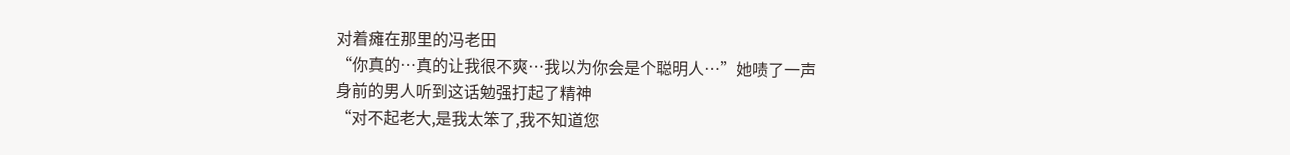对着瘫在那里的冯老田
“你真的…真的让我很不爽…我以为你会是个聪明人…”她啧了一声
身前的男人听到这话勉强打起了精神
“对不起老大,是我太笨了,我不知道您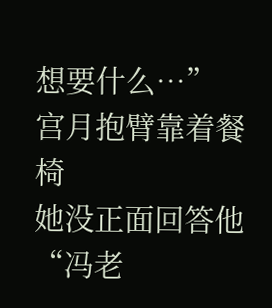想要什么…”
宫月抱臂靠着餐椅
她没正面回答他
“冯老